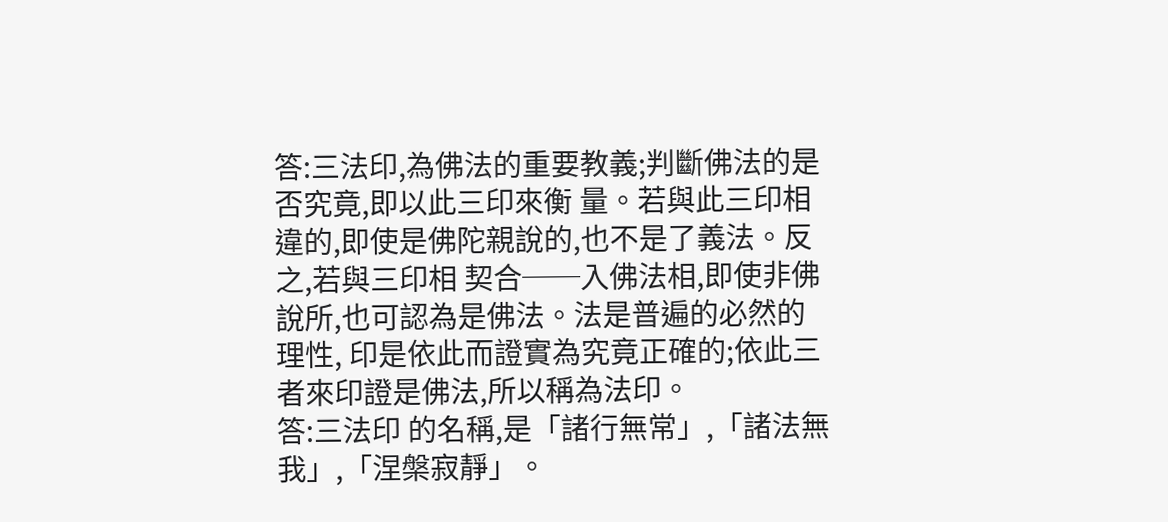答:三法印,為佛法的重要教義;判斷佛法的是否究竟,即以此三印來衡 量。若與此三印相違的,即使是佛陀親說的,也不是了義法。反之,若與三印相 契合──入佛法相,即使非佛說所,也可認為是佛法。法是普遍的必然的理性, 印是依此而證實為究竟正確的;依此三者來印證是佛法,所以稱為法印。
答:三法印 的名稱,是「諸行無常」,「諸法無我」,「涅槃寂靜」。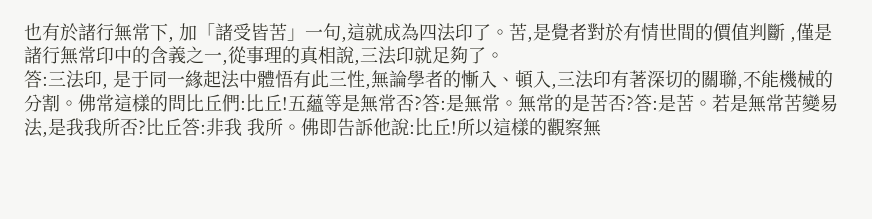也有於諸行無常下, 加「諸受皆苦」一句,這就成為四法印了。苦,是覺者對於有情世間的價值判斷 ,僅是諸行無常印中的含義之一,從事理的真相說,三法印就足夠了。
答:三法印, 是于同一緣起法中體悟有此三性,無論學者的慚入、頓入,三法印有著深切的關聯,不能機械的分割。佛常這樣的問比丘們:比丘!五蘊等是無常否?答:是無常。無常的是苦否?答:是苦。若是無常苦變易法,是我我所否?比丘答:非我 我所。佛即告訴他說:比丘!所以這樣的觀察無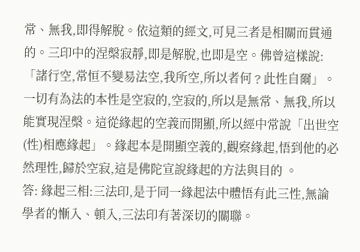常、無我,即得解脫。依這類的經文,可見三者是相關而貫通的。三印中的涅槃寂靜,即是解脫,也即是空。佛曾這樣說:「諸行空,常恒不變易法空,我所空,所以者何﹖此性自爾」。一切有為法的本性是空寂的,空寂的,所以是無常、無我,所以能實現涅槃。這從緣起的空義而開顯,所以經中常說「出世空(性)相應緣起」。緣起本是開顯空義的,觀察緣起,悟到他的必然理性,歸於空寂,這是佛陀宣說緣起的方法與目的 。
答: 緣起三相:三法印,是于同一緣起法中體悟有此三性,無論學者的慚入、頓入,三法印有著深切的關聯。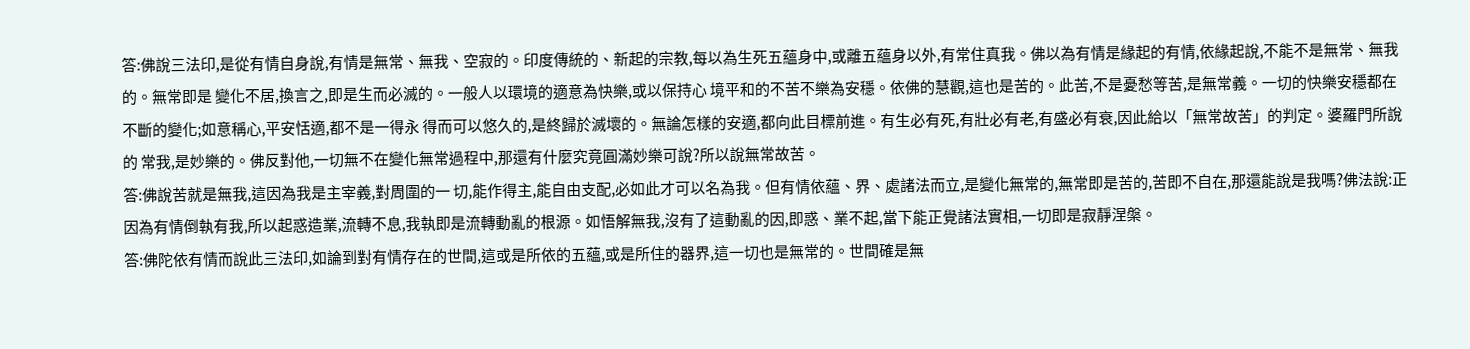答:佛說三法印,是從有情自身說,有情是無常、無我、空寂的。印度傳統的、新起的宗教,每以為生死五蘊身中,或離五蘊身以外,有常住真我。佛以為有情是緣起的有情,依緣起說,不能不是無常、無我的。無常即是 變化不居,換言之,即是生而必滅的。一般人以環境的適意為快樂,或以保持心 境平和的不苦不樂為安穩。依佛的慧觀,這也是苦的。此苦,不是憂愁等苦,是無常義。一切的快樂安穩都在不斷的變化;如意稱心,平安恬適,都不是一得永 得而可以悠久的,是終歸於滅壞的。無論怎樣的安適,都向此目標前進。有生必有死,有壯必有老,有盛必有衰,因此給以「無常故苦」的判定。婆羅門所說的 常我,是妙樂的。佛反對他,一切無不在變化無常過程中,那還有什麼究竟圓滿妙樂可說?所以說無常故苦。
答:佛說苦就是無我,這因為我是主宰義,對周圍的一 切,能作得主,能自由支配,必如此才可以名為我。但有情依蘊、界、處諸法而立,是變化無常的,無常即是苦的,苦即不自在,那還能說是我嗎?佛法說:正 因為有情倒執有我,所以起惑造業,流轉不息,我執即是流轉動亂的根源。如悟解無我,沒有了這動亂的因,即惑、業不起,當下能正覺諸法實相,一切即是寂靜涅槃。
答:佛陀依有情而說此三法印,如論到對有情存在的世間,這或是所依的五蘊,或是所住的器界,這一切也是無常的。世間確是無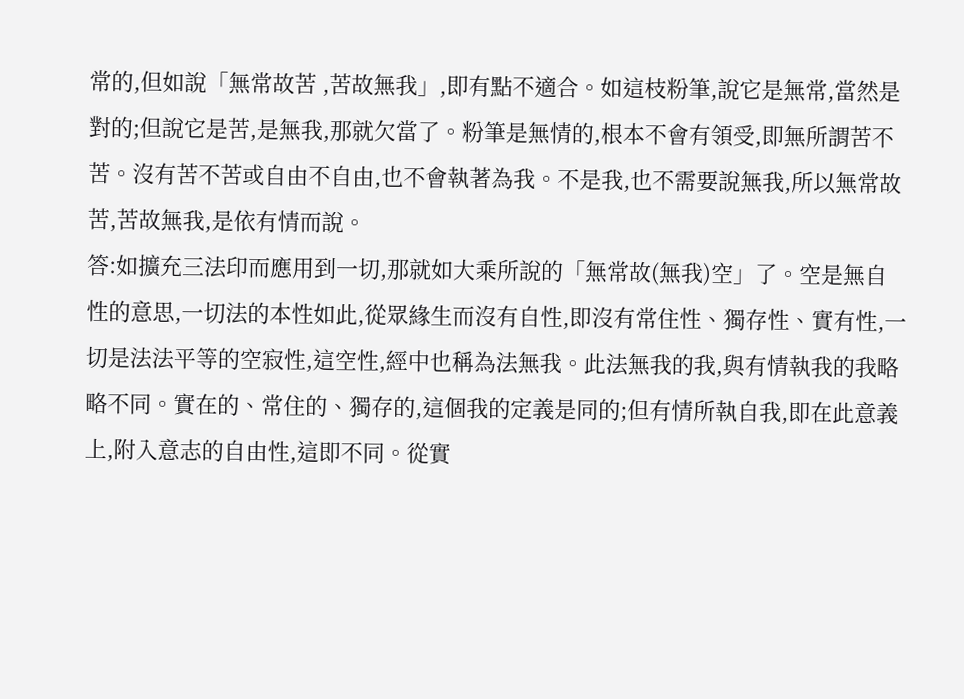常的,但如說「無常故苦 ,苦故無我」,即有點不適合。如這枝粉筆,說它是無常,當然是對的;但說它是苦,是無我,那就欠當了。粉筆是無情的,根本不會有領受,即無所謂苦不苦。沒有苦不苦或自由不自由,也不會執著為我。不是我,也不需要說無我,所以無常故苦,苦故無我,是依有情而說。
答:如擴充三法印而應用到一切,那就如大乘所說的「無常故(無我)空」了。空是無自性的意思,一切法的本性如此,從眾緣生而沒有自性,即沒有常住性、獨存性、實有性,一切是法法平等的空寂性,這空性,經中也稱為法無我。此法無我的我,與有情執我的我略略不同。實在的、常住的、獨存的,這個我的定義是同的;但有情所執自我,即在此意義上,附入意志的自由性,這即不同。從實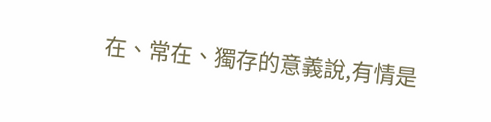在、常在、獨存的意義說,有情是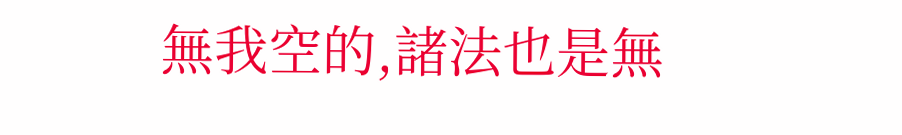無我空的,諸法也是無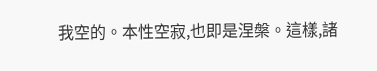我空的。本性空寂,也即是涅槃。這樣,諸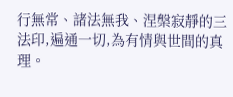行無常、諸法無我、涅槃寂靜的三法印,遍通一切,為有情與世間的真理。